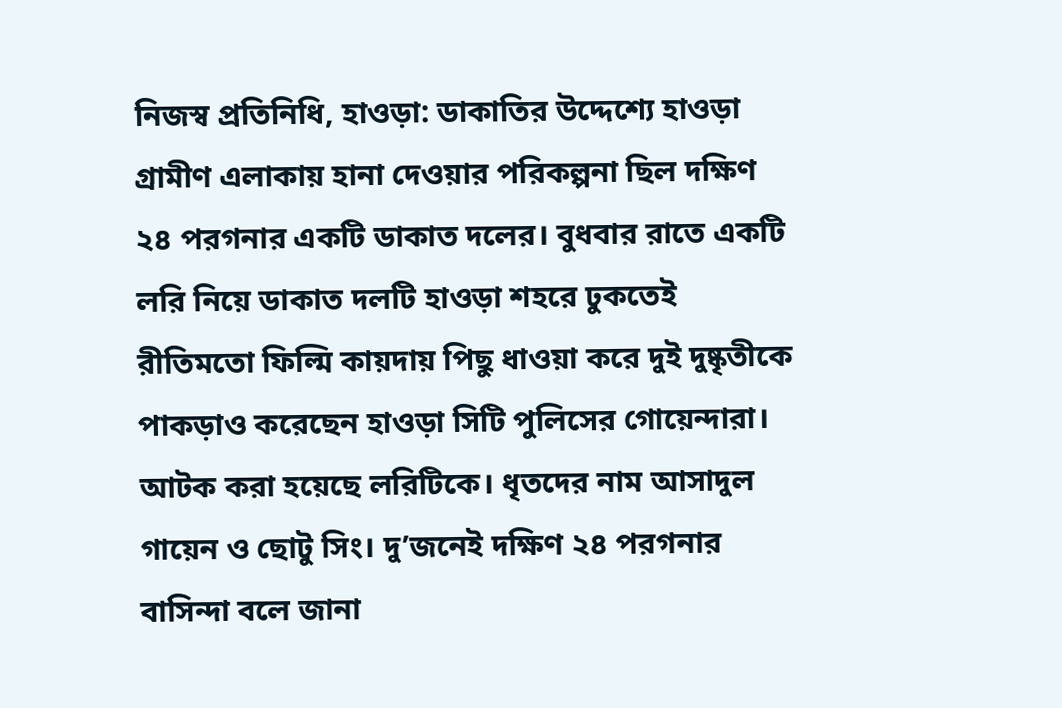নিজস্ব প্রতিনিধি, হাওড়া: ডাকাতির উদ্দেশ্যে হাওড়া গ্রামীণ এলাকায় হানা দেওয়ার পরিকল্পনা ছিল দক্ষিণ ২৪ পরগনার একটি ডাকাত দলের। বুধবার রাতে একটি লরি নিয়ে ডাকাত দলটি হাওড়া শহরে ঢুকতেই রীতিমতো ফিল্মি কায়দায় পিছু ধাওয়া করে দুই দুষ্কৃতীকে পাকড়াও করেছেন হাওড়া সিটি পুলিসের গোয়েন্দারা। আটক করা হয়েছে লরিটিকে। ধৃতদের নাম আসাদুল গায়েন ও ছোটু সিং। দু’জনেই দক্ষিণ ২৪ পরগনার বাসিন্দা বলে জানা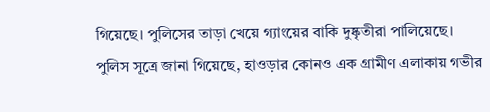গিয়েছে। পুলিসের তাড়া খেয়ে গ্যাংয়ের বাকি দুষ্কৃতীরা পালিয়েছে।
পুলিস সূত্রে জানা গিয়েছে, হাওড়ার কোনও এক গ্রামীণ এলাকায় গভীর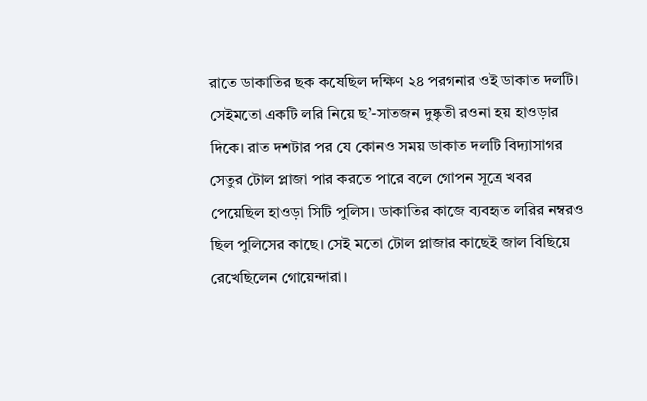রাতে ডাকাতির ছক কষেছিল দক্ষিণ ২৪ পরগনার ওই ডাকাত দলটি। সেইমতো একটি লরি নিয়ে ছ’-সাতজন দুষ্কৃতী রওনা হয় হাওড়ার দিকে। রাত দশটার পর যে কোনও সময় ডাকাত দলটি বিদ্যাসাগর সেতুর টোল প্লাজা পার করতে পারে বলে গোপন সূত্রে খবর পেয়েছিল হাওড়া সিটি পুলিস। ডাকাতির কাজে ব্যবহৃত লরির নম্বরও ছিল পুলিসের কাছে। সেই মতো টোল প্লাজার কাছেই জাল বিছিয়ে রেখেছিলেন গোয়েন্দারা।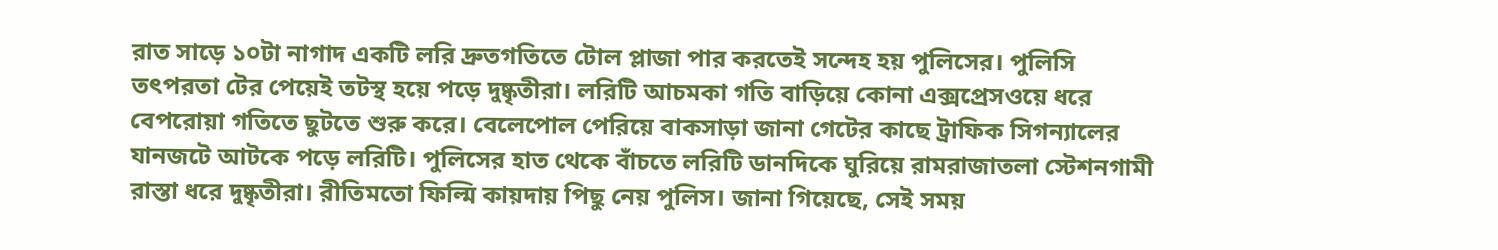রাত সাড়ে ১০টা নাগাদ একটি লরি দ্রুতগতিতে টোল প্লাজা পার করতেই সন্দেহ হয় পুলিসের। পুলিসি তৎপরতা টের পেয়েই তটস্থ হয়ে পড়ে দুষ্কৃতীরা। লরিটি আচমকা গতি বাড়িয়ে কোনা এক্সপ্রেসওয়ে ধরে বেপরোয়া গতিতে ছুটতে শুরু করে। বেলেপোল পেরিয়ে বাকসাড়া জানা গেটের কাছে ট্রাফিক সিগন্যালের যানজটে আটকে পড়ে লরিটি। পুলিসের হাত থেকে বাঁচতে লরিটি ডানদিকে ঘুরিয়ে রামরাজাতলা স্টেশনগামী রাস্তা ধরে দুষ্কৃতীরা। রীতিমতো ফিল্মি কায়দায় পিছু নেয় পুলিস। জানা গিয়েছে, সেই সময়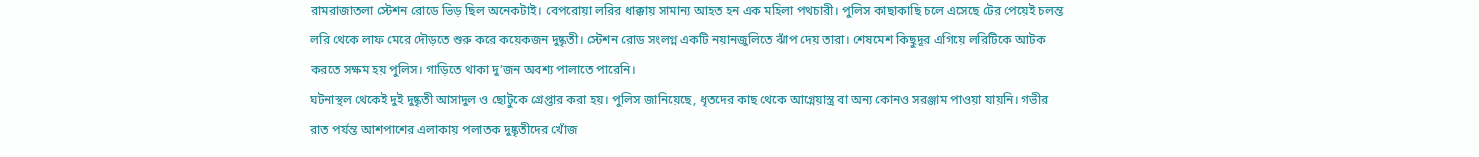রামরাজাতলা স্টেশন রোডে ভিড় ছিল অনেকটাই। বেপরোয়া লরির ধাক্কায় সামান্য আহত হন এক মহিলা পথচারী। পুলিস কাছাকাছি চলে এসেছে টের পেয়েই চলন্ত লরি থেকে লাফ মেরে দৌড়তে শুরু করে কয়েকজন দুষ্কৃতী। স্টেশন রোড সংলগ্ন একটি নয়ানজুলিতে ঝাঁপ দেয় তারা। শেষমেশ কিছুদূর এগিয়ে লরিটিকে আটক করতে সক্ষম হয় পুলিস। গাড়িতে থাকা দু’জন অবশ্য পালাতে পারেনি।
ঘটনাস্থল থেকেই দুই দুষ্কৃতী আসাদুল ও ছোটুকে গ্রেপ্তার করা হয়। পুলিস জানিয়েছে, ধৃতদের কাছ থেকে আগ্নেয়াস্ত্র বা অন্য কোনও সরঞ্জাম পাওয়া যায়নি। গভীর রাত পর্যন্ত আশপাশের এলাকায় পলাতক দুষ্কৃতীদের খোঁজ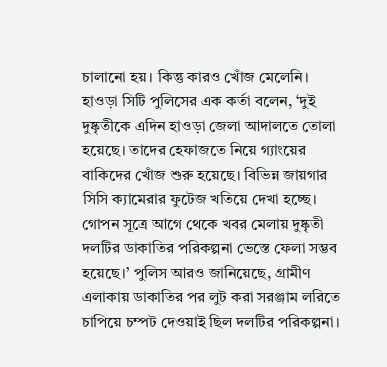চালানো হয়। কিন্তু কারও খোঁজ মেলেনি। হাওড়া সিটি পুলিসের এক কর্তা বলেন, ‘দুই দুষ্কৃতীকে এদিন হাওড়া জেলা আদালতে তোলা হয়েছে। তাদের হেফাজতে নিয়ে গ্যাংয়ের বাকিদের খোঁজ শুরু হয়েছে। বিভিন্ন জায়গার সিসি ক্যামেরার ফুটেজ খতিয়ে দেখা হচ্ছে।
গোপন সূত্রে আগে থেকে খবর মেলায় দুষ্কৃতী দলটির ডাকাতির পরিকল্পনা ভেস্তে ফেলা সম্ভব হয়েছে।’ পুলিস আরও জানিয়েছে, গ্রামীণ এলাকায় ডাকাতির পর লুট করা সরঞ্জাম লরিতে চাপিয়ে চম্পট দেওয়াই ছিল দলটির পরিকল্পনা।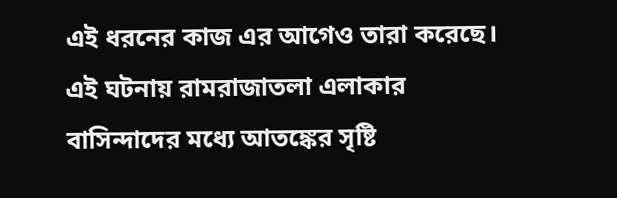এই ধরনের কাজ এর আগেও তারা করেছে। এই ঘটনায় রামরাজাতলা এলাকার বাসিন্দাদের মধ্যে আতঙ্কের সৃষ্টি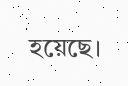হয়েছে।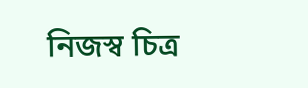নিজস্ব চিত্র